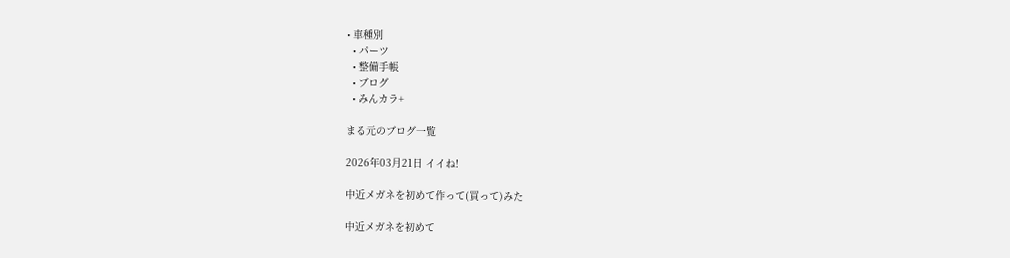• 車種別
  • パーツ
  • 整備手帳
  • ブログ
  • みんカラ+

まる元のブログ一覧

2026年03月21日 イイね!

中近メガネを初めて作って(買って)みた

中近メガネを初めて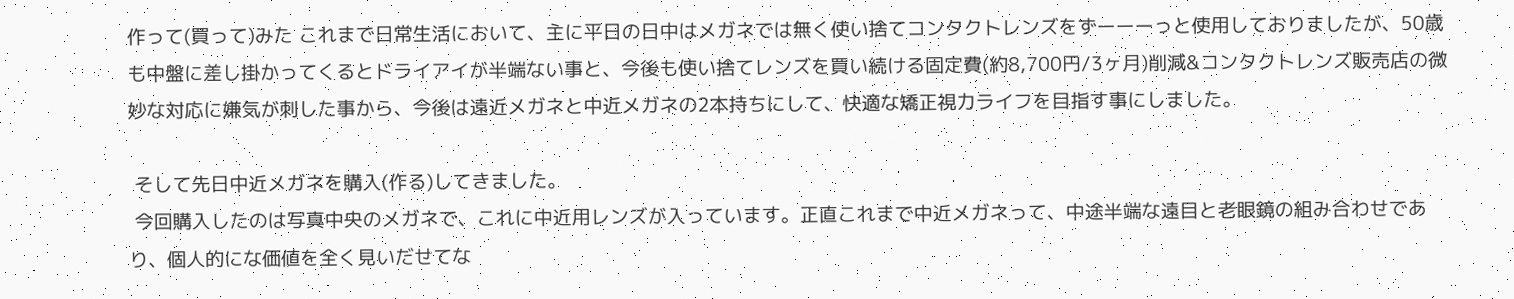作って(買って)みた これまで日常生活において、主に平日の日中はメガネでは無く使い捨てコンタクトレンズをずーーーっと使用しておりましたが、50歳も中盤に差し掛かってくるとドライアイが半端ない事と、今後も使い捨てレンズを買い続ける固定費(約8,700円/3ヶ月)削減&コンタクトレンズ販売店の微妙な対応に嫌気が刺した事から、今後は遠近メガネと中近メガネの2本持ちにして、快適な矯正視力ライフを目指す事にしました。

 そして先日中近メガネを購入(作る)してきました。
 今回購入したのは写真中央のメガネで、これに中近用レンズが入っています。正直これまで中近メガネって、中途半端な遠目と老眼鏡の組み合わせであり、個人的にな価値を全く見いだせてな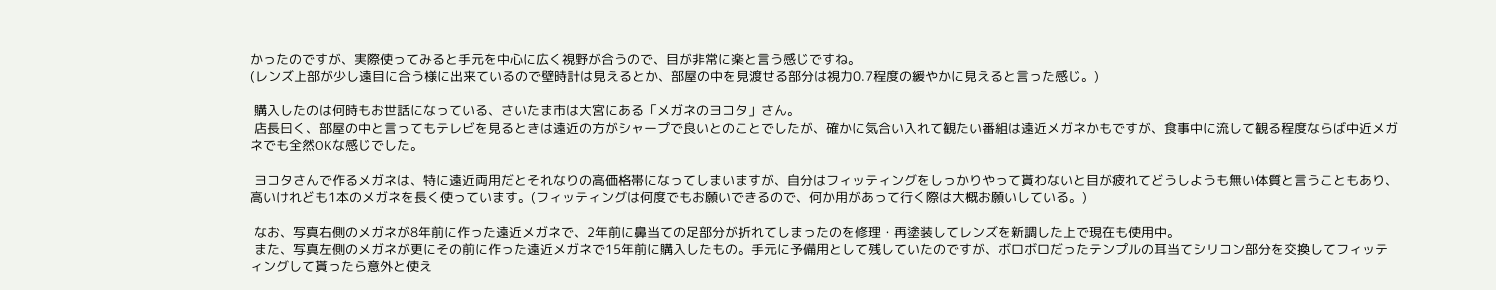かったのですが、実際使ってみると手元を中心に広く視野が合うので、目が非常に楽と言う感じですね。
(レンズ上部が少し遠目に合う様に出来ているので壁時計は見えるとか、部屋の中を見渡せる部分は視力0.7程度の緩やかに見えると言った感じ。)

 購入したのは何時もお世話になっている、さいたま市は大宮にある「メガネのヨコタ」さん。
 店長曰く、部屋の中と言ってもテレビを見るときは遠近の方がシャープで良いとのことでしたが、確かに気合い入れて観たい番組は遠近メガネかもですが、食事中に流して観る程度ならば中近メガネでも全然OKな感じでした。

 ヨコタさんで作るメガネは、特に遠近両用だとそれなりの高価格帯になってしまいますが、自分はフィッティングをしっかりやって貰わないと目が疲れてどうしようも無い体質と言うこともあり、高いけれども1本のメガネを長く使っています。(フィッティングは何度でもお願いできるので、何か用があって行く際は大概お願いしている。)

 なお、写真右側のメガネが8年前に作った遠近メガネで、2年前に鼻当ての足部分が折れてしまったのを修理・再塗装してレンズを新調した上で現在も使用中。
 また、写真左側のメガネが更にその前に作った遠近メガネで15年前に購入したもの。手元に予備用として残していたのですが、ボロボロだったテンプルの耳当てシリコン部分を交換してフィッティングして貰ったら意外と使え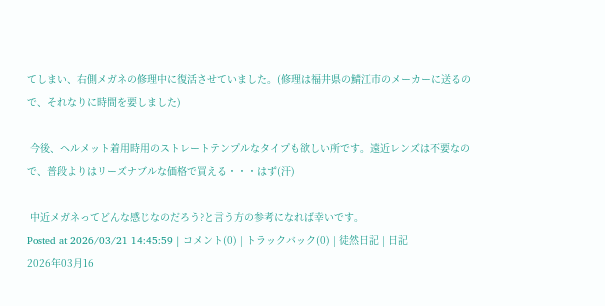てしまい、右側メガネの修理中に復活させていました。(修理は福井県の鯖江市のメーカーに送るので、それなりに時間を要しました)

 今後、ヘルメット着用時用のストレートテンプルなタイプも欲しい所です。遠近レンズは不要なので、普段よりはリーズナブルな価格で買える・・・はず(汗)

 中近メガネってどんな感じなのだろう?と言う方の参考になれば幸いです。
Posted at 2026/03/21 14:45:59 | コメント(0) | トラックバック(0) | 徒然日記 | 日記
2026年03月16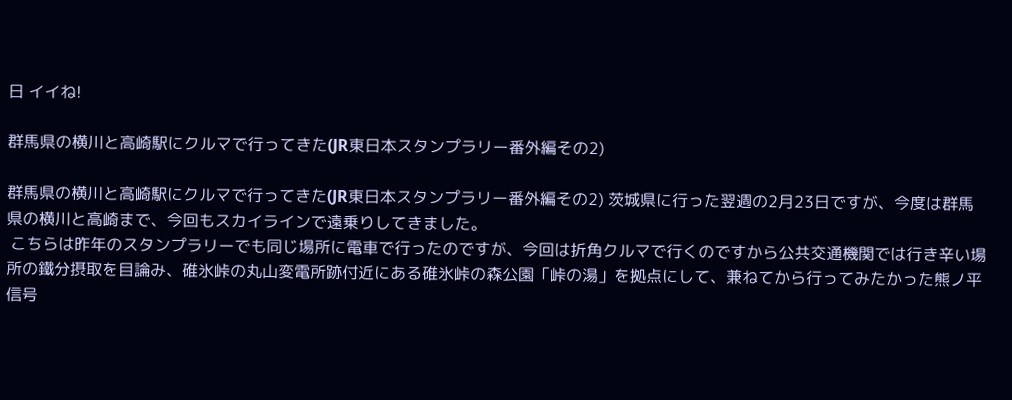日 イイね!

群馬県の横川と高崎駅にクルマで行ってきた(JR東日本スタンプラリー番外編その2)

群馬県の横川と高崎駅にクルマで行ってきた(JR東日本スタンプラリー番外編その2) 茨城県に行った翌週の2月23日ですが、今度は群馬県の横川と高崎まで、今回もスカイラインで遠乗りしてきました。
 こちらは昨年のスタンプラリーでも同じ場所に電車で行ったのですが、今回は折角クルマで行くのですから公共交通機関では行き辛い場所の鐵分摂取を目論み、碓氷峠の丸山変電所跡付近にある碓氷峠の森公園「峠の湯」を拠点にして、兼ねてから行ってみたかった熊ノ平信号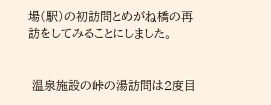場(駅)の初訪問とめがね橋の再訪をしてみることにしました。


 温泉施設の峠の湯訪問は2度目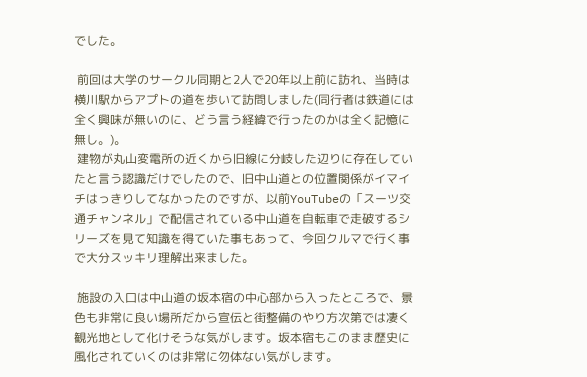でした。

 前回は大学のサークル同期と2人で20年以上前に訪れ、当時は横川駅からアプトの道を歩いて訪問しました(同行者は鉄道には全く興味が無いのに、どう言う経緯で行ったのかは全く記憶に無し。)。
 建物が丸山変電所の近くから旧線に分岐した辺りに存在していたと言う認識だけでしたので、旧中山道との位置関係がイマイチはっきりしてなかったのですが、以前YouTubeの「スーツ交通チャンネル」で配信されている中山道を自転車で走破するシリーズを見て知識を得ていた事もあって、今回クルマで行く事で大分スッキリ理解出来ました。

 施設の入口は中山道の坂本宿の中心部から入ったところで、景色も非常に良い場所だから宣伝と街整備のやり方次第では凄く観光地として化けそうな気がします。坂本宿もこのまま歴史に風化されていくのは非常に勿体ない気がします。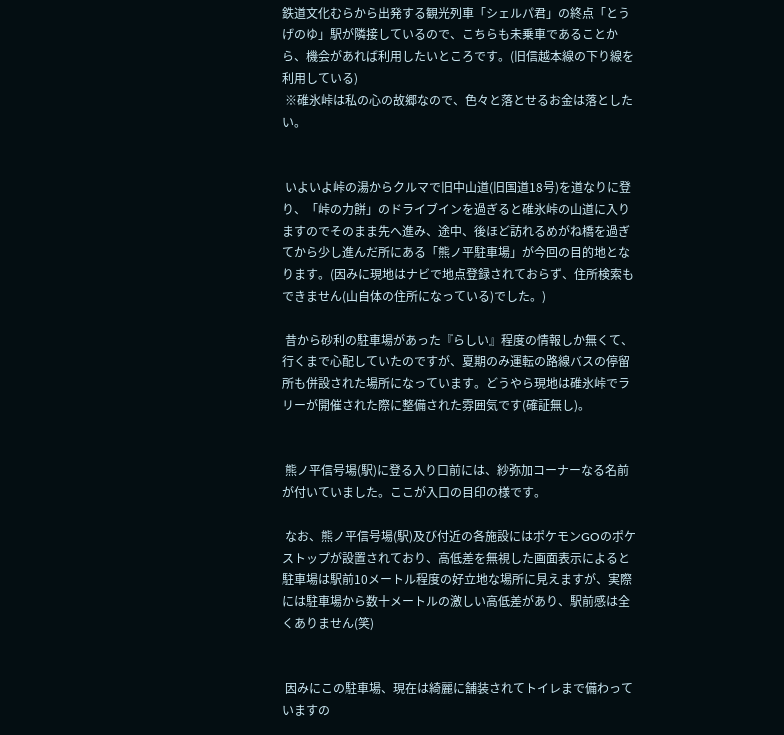鉄道文化むらから出発する観光列車「シェルパ君」の終点「とうげのゆ」駅が隣接しているので、こちらも未乗車であることから、機会があれば利用したいところです。(旧信越本線の下り線を利用している)
 ※碓氷峠は私の心の故郷なので、色々と落とせるお金は落としたい。


 いよいよ峠の湯からクルマで旧中山道(旧国道18号)を道なりに登り、「峠の力餅」のドライブインを過ぎると碓氷峠の山道に入りますのでそのまま先へ進み、途中、後ほど訪れるめがね橋を過ぎてから少し進んだ所にある「熊ノ平駐車場」が今回の目的地となります。(因みに現地はナビで地点登録されておらず、住所検索もできません(山自体の住所になっている)でした。)

 昔から砂利の駐車場があった『らしい』程度の情報しか無くて、行くまで心配していたのですが、夏期のみ運転の路線バスの停留所も併設された場所になっています。どうやら現地は碓氷峠でラリーが開催された際に整備された雰囲気です(確証無し)。


 熊ノ平信号場(駅)に登る入り口前には、紗弥加コーナーなる名前が付いていました。ここが入口の目印の様です。

 なお、熊ノ平信号場(駅)及び付近の各施設にはポケモンGOのポケストップが設置されており、高低差を無視した画面表示によると駐車場は駅前10メートル程度の好立地な場所に見えますが、実際には駐車場から数十メートルの激しい高低差があり、駅前感は全くありません(笑)


 因みにこの駐車場、現在は綺麗に舗装されてトイレまで備わっていますの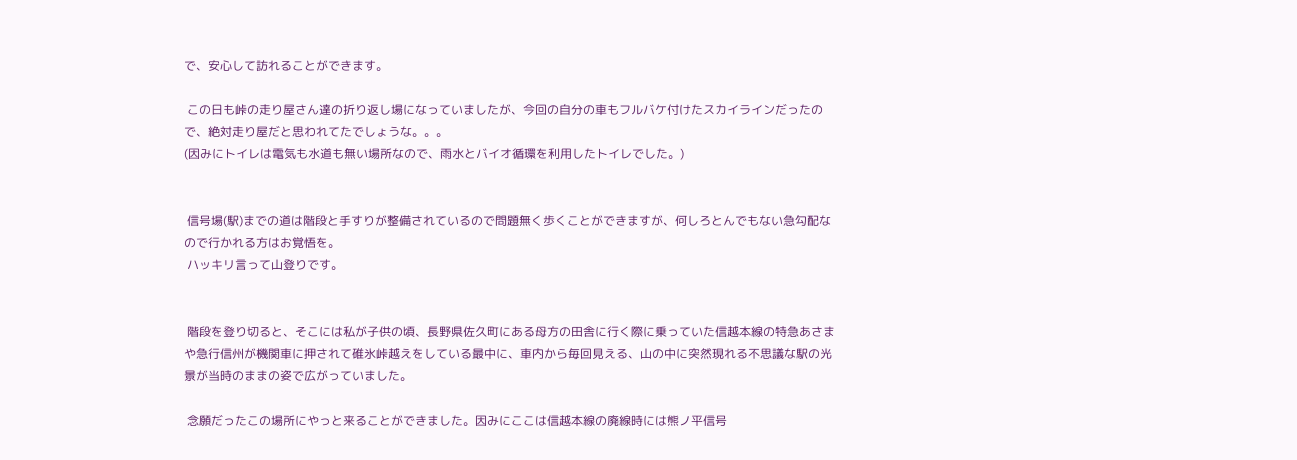で、安心して訪れることができます。

 この日も峠の走り屋さん達の折り返し場になっていましたが、今回の自分の車もフルバケ付けたスカイラインだったので、絶対走り屋だと思われてたでしょうな。。。
(因みにトイレは電気も水道も無い場所なので、雨水とバイオ循環を利用したトイレでした。)


 信号場(駅)までの道は階段と手すりが整備されているので問題無く歩くことができますが、何しろとんでもない急勾配なので行かれる方はお覚悟を。
 ハッキリ言って山登りです。


 階段を登り切ると、そこには私が子供の頃、長野県佐久町にある母方の田舎に行く際に乗っていた信越本線の特急あさまや急行信州が機関車に押されて碓氷峠越えをしている最中に、車内から毎回見える、山の中に突然現れる不思議な駅の光景が当時のままの姿で広がっていました。

 念願だったこの場所にやっと来ることができました。因みにここは信越本線の廃線時には熊ノ平信号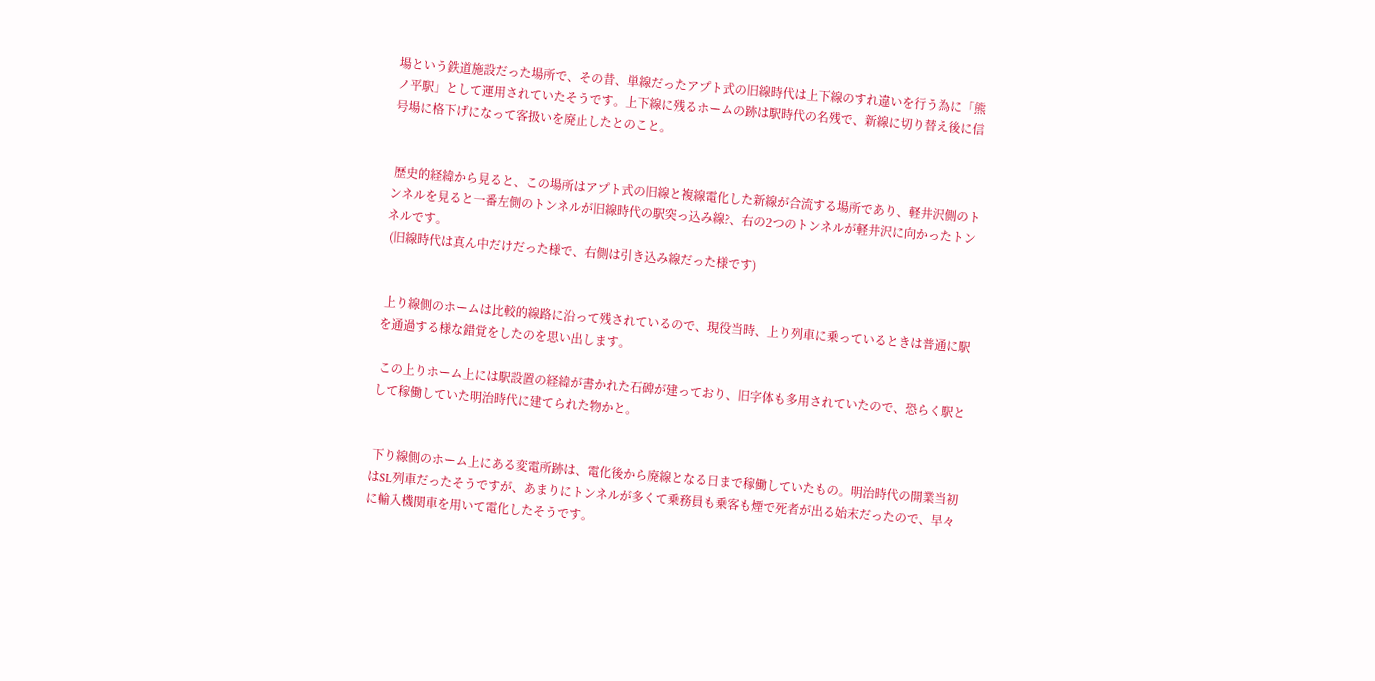場という鉄道施設だった場所で、その昔、単線だったアプト式の旧線時代は上下線のすれ違いを行う為に「熊ノ平駅」として運用されていたそうです。上下線に残るホームの跡は駅時代の名残で、新線に切り替え後に信号場に格下げになって客扱いを廃止したとのこと。


 歴史的経緯から見ると、この場所はアプト式の旧線と複線電化した新線が合流する場所であり、軽井沢側のトンネルを見ると一番左側のトンネルが旧線時代の駅突っ込み線?、右の2つのトンネルが軽井沢に向かったトンネルです。
 (旧線時代は真ん中だけだった様で、右側は引き込み線だった様です)


 上り線側のホームは比較的線路に沿って残されているので、現役当時、上り列車に乗っているときは普通に駅を通過する様な錯覚をしたのを思い出します。

 この上りホーム上には駅設置の経緯が書かれた石碑が建っており、旧字体も多用されていたので、恐らく駅として稼働していた明治時代に建てられた物かと。


 下り線側のホーム上にある変電所跡は、電化後から廃線となる日まで稼働していたもの。明治時代の開業当初はSL列車だったそうですが、あまりにトンネルが多くて乗務員も乗客も煙で死者が出る始末だったので、早々に輸入機関車を用いて電化したそうです。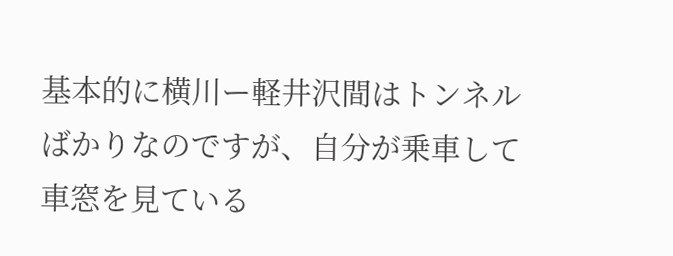基本的に横川ー軽井沢間はトンネルばかりなのですが、自分が乗車して車窓を見ている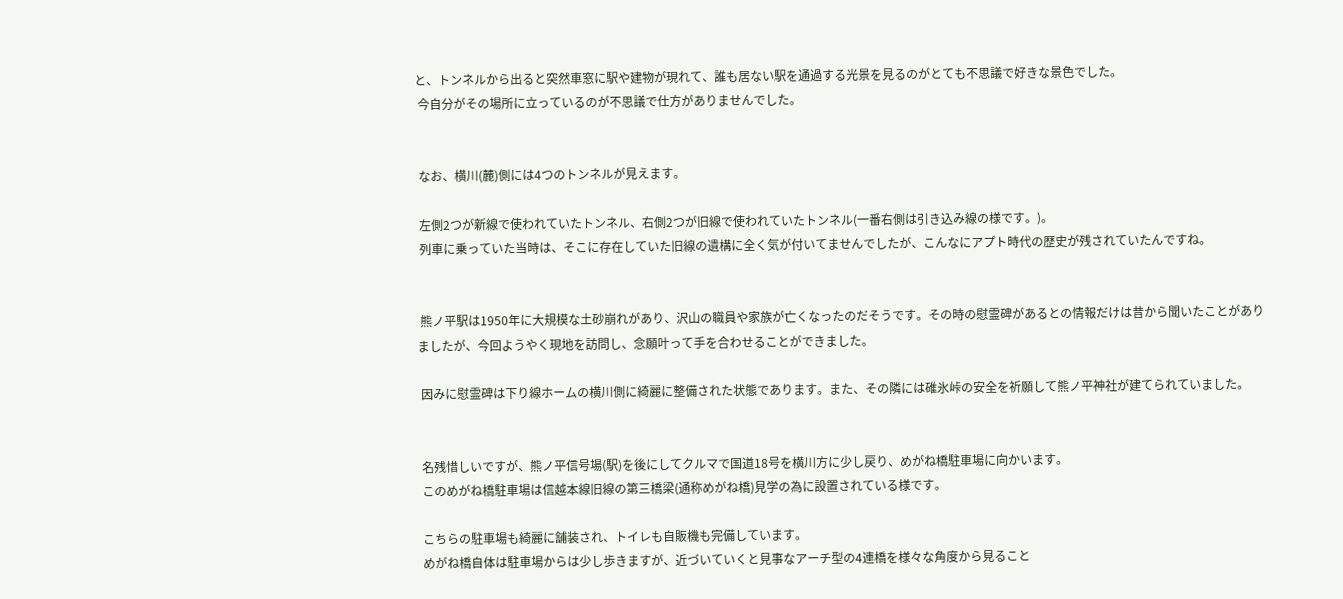と、トンネルから出ると突然車窓に駅や建物が現れて、誰も居ない駅を通過する光景を見るのがとても不思議で好きな景色でした。
 今自分がその場所に立っているのが不思議で仕方がありませんでした。


 なお、横川(麓)側には4つのトンネルが見えます。

 左側2つが新線で使われていたトンネル、右側2つが旧線で使われていたトンネル(一番右側は引き込み線の様です。)。
 列車に乗っていた当時は、そこに存在していた旧線の遺構に全く気が付いてませんでしたが、こんなにアプト時代の歴史が残されていたんですね。


 熊ノ平駅は1950年に大規模な土砂崩れがあり、沢山の職員や家族が亡くなったのだそうです。その時の慰霊碑があるとの情報だけは昔から聞いたことがありましたが、今回ようやく現地を訪問し、念願叶って手を合わせることができました。

 因みに慰霊碑は下り線ホームの横川側に綺麗に整備された状態であります。また、その隣には碓氷峠の安全を祈願して熊ノ平神社が建てられていました。


 名残惜しいですが、熊ノ平信号場(駅)を後にしてクルマで国道18号を横川方に少し戻り、めがね橋駐車場に向かいます。
 このめがね橋駐車場は信越本線旧線の第三橋梁(通称めがね橋)見学の為に設置されている様です。

 こちらの駐車場も綺麗に舗装され、トイレも自販機も完備しています。
 めがね橋自体は駐車場からは少し歩きますが、近づいていくと見事なアーチ型の4連橋を様々な角度から見ること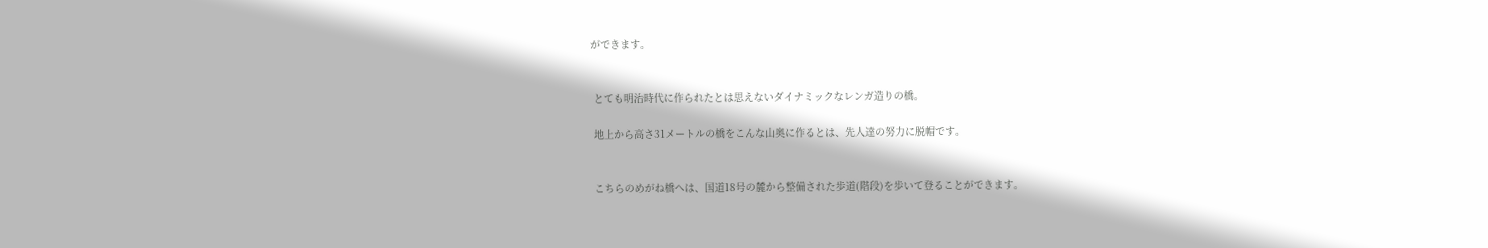ができます。


 とても明治時代に作られたとは思えないダイナミックなレンガ造りの橋。

 地上から高さ31メートルの橋をこんな山奥に作るとは、先人達の努力に脱帽です。


 こちらのめがね橋へは、国道18号の麓から整備された歩道(階段)を歩いて登ることができます。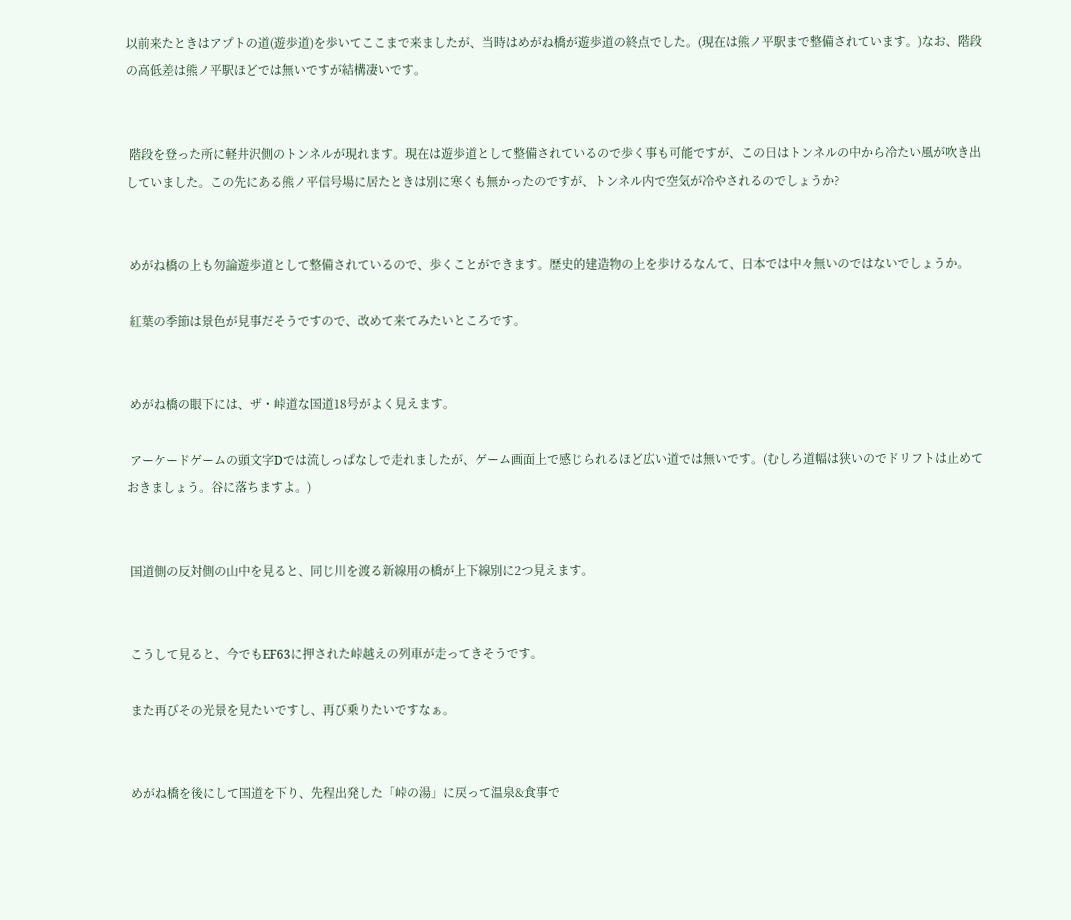以前来たときはアプトの道(遊歩道)を歩いてここまで来ましたが、当時はめがね橋が遊歩道の終点でした。(現在は熊ノ平駅まで整備されています。)なお、階段の高低差は熊ノ平駅ほどでは無いですが結構凄いです。


 階段を登った所に軽井沢側のトンネルが現れます。現在は遊歩道として整備されているので歩く事も可能ですが、この日はトンネルの中から冷たい風が吹き出していました。この先にある熊ノ平信号場に居たときは別に寒くも無かったのですが、トンネル内で空気が冷やされるのでしょうか?


 めがね橋の上も勿論遊歩道として整備されているので、歩くことができます。歴史的建造物の上を歩けるなんて、日本では中々無いのではないでしょうか。

 紅葉の季節は景色が見事だそうですので、改めて来てみたいところです。


 めがね橋の眼下には、ザ・峠道な国道18号がよく見えます。

 アーケードゲームの頭文字Dでは流しっぱなしで走れましたが、ゲーム画面上で感じられるほど広い道では無いです。(むしろ道幅は狭いのでドリフトは止めておきましょう。谷に落ちますよ。)


 国道側の反対側の山中を見ると、同じ川を渡る新線用の橋が上下線別に2つ見えます。


 こうして見ると、今でもEF63に押された峠越えの列車が走ってきそうです。

 また再びその光景を見たいですし、再び乗りたいですなぁ。


 めがね橋を後にして国道を下り、先程出発した「峠の湯」に戻って温泉&食事で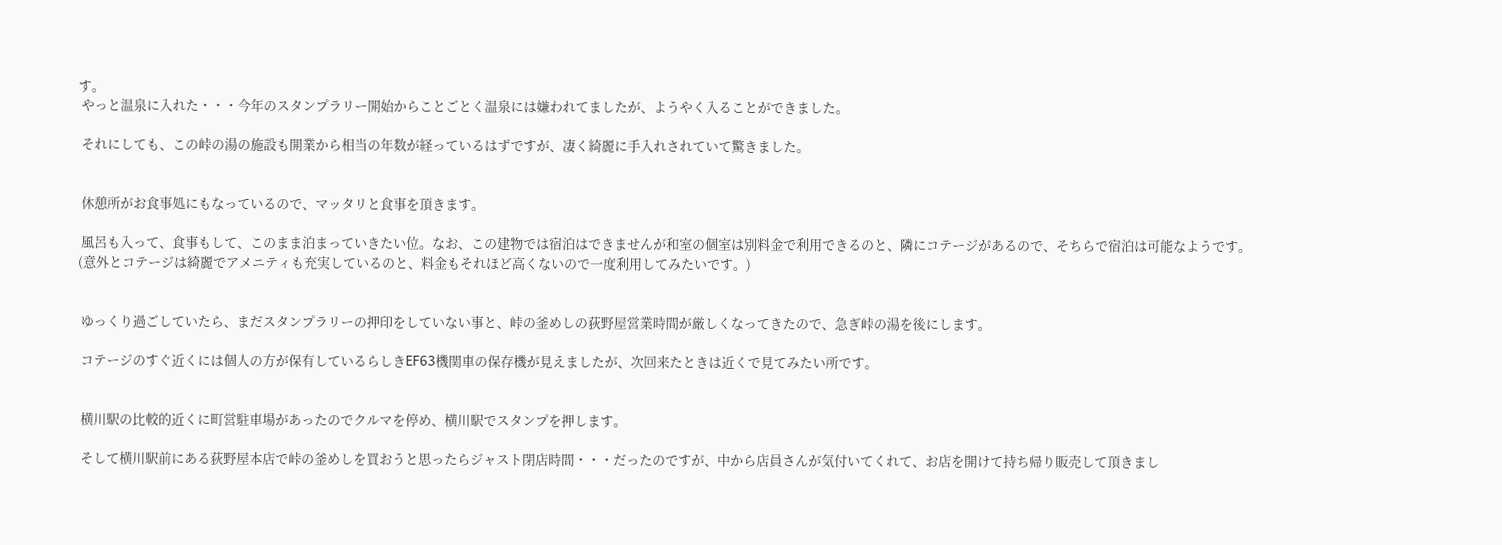す。
 やっと温泉に入れた・・・今年のスタンプラリー開始からことごとく温泉には嫌われてましたが、ようやく入ることができました。

 それにしても、この峠の湯の施設も開業から相当の年数が経っているはずですが、凄く綺麗に手入れされていて驚きました。


 休憩所がお食事処にもなっているので、マッタリと食事を頂きます。

 風呂も入って、食事もして、このまま泊まっていきたい位。なお、この建物では宿泊はできませんが和室の個室は別料金で利用できるのと、隣にコテージがあるので、そちらで宿泊は可能なようです。
(意外とコテージは綺麗でアメニティも充実しているのと、料金もそれほど高くないので一度利用してみたいです。)


 ゆっくり過ごしていたら、まだスタンプラリーの押印をしていない事と、峠の釜めしの荻野屋営業時間が厳しくなってきたので、急ぎ峠の湯を後にします。

 コテージのすぐ近くには個人の方が保有しているらしきEF63機関車の保存機が見えましたが、次回来たときは近くで見てみたい所です。


 横川駅の比較的近くに町営駐車場があったのでクルマを停め、横川駅でスタンプを押します。

 そして横川駅前にある荻野屋本店で峠の釜めしを買おうと思ったらジャスト閉店時間・・・だったのですが、中から店員さんが気付いてくれて、お店を開けて持ち帰り販売して頂きまし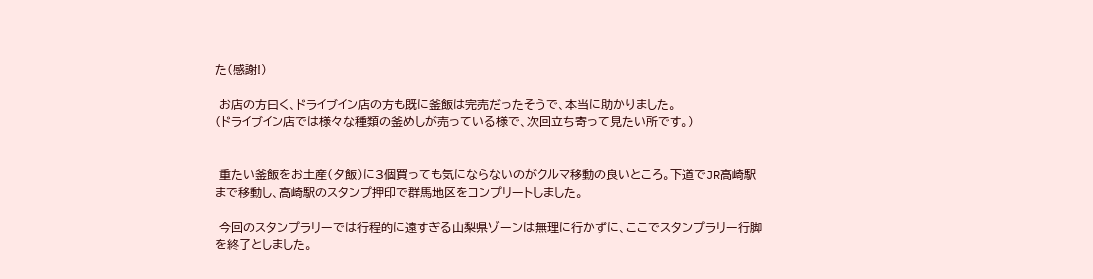た(感謝!)

 お店の方曰く、ドライブイン店の方も既に釜飯は完売だったそうで、本当に助かりました。
(ドライブイン店では様々な種類の釜めしが売っている様で、次回立ち寄って見たい所です。)


 重たい釜飯をお土産(夕飯)に3個買っても気にならないのがクルマ移動の良いところ。下道でJR高崎駅まで移動し、高崎駅のスタンプ押印で群馬地区をコンプリートしました。

 今回のスタンプラリーでは行程的に遠すぎる山梨県ゾーンは無理に行かずに、ここでスタンプラリー行脚を終了としました。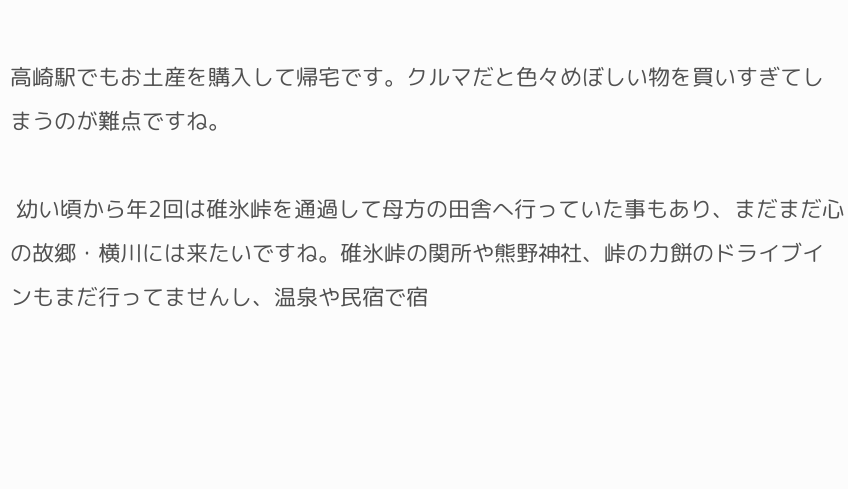高崎駅でもお土産を購入して帰宅です。クルマだと色々めぼしい物を買いすぎてしまうのが難点ですね。

 幼い頃から年2回は碓氷峠を通過して母方の田舎へ行っていた事もあり、まだまだ心の故郷・横川には来たいですね。碓氷峠の関所や熊野神社、峠の力餅のドライブインもまだ行ってませんし、温泉や民宿で宿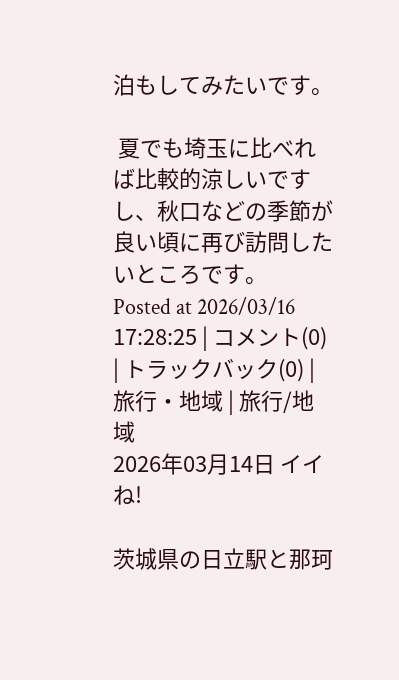泊もしてみたいです。

 夏でも埼玉に比べれば比較的涼しいですし、秋口などの季節が良い頃に再び訪問したいところです。
Posted at 2026/03/16 17:28:25 | コメント(0) | トラックバック(0) | 旅行・地域 | 旅行/地域
2026年03月14日 イイね!

茨城県の日立駅と那珂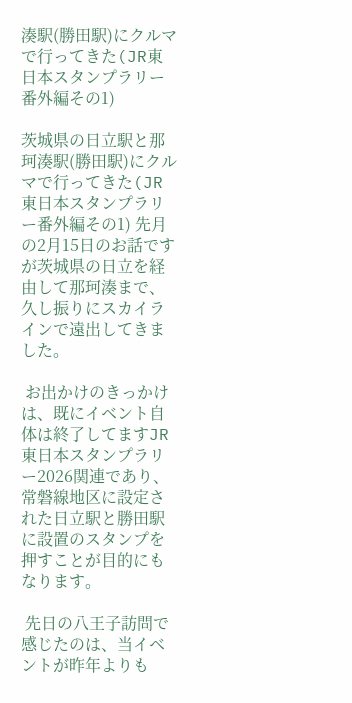湊駅(勝田駅)にクルマで行ってきた(JR東日本スタンプラリー番外編その1)

茨城県の日立駅と那珂湊駅(勝田駅)にクルマで行ってきた(JR東日本スタンプラリー番外編その1) 先月の2月15日のお話ですが茨城県の日立を経由して那珂湊まで、久し振りにスカイラインで遠出してきました。

 お出かけのきっかけは、既にイベント自体は終了してますJR東日本スタンプラリー2026関連であり、常磐線地区に設定された日立駅と勝田駅に設置のスタンプを押すことが目的にもなります。

 先日の八王子訪問で感じたのは、当イベントが昨年よりも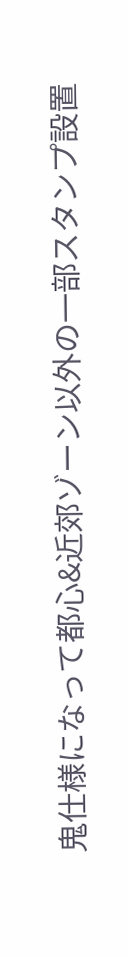鬼仕様になって都心&近郊ゾーン以外の一部スタンプ設置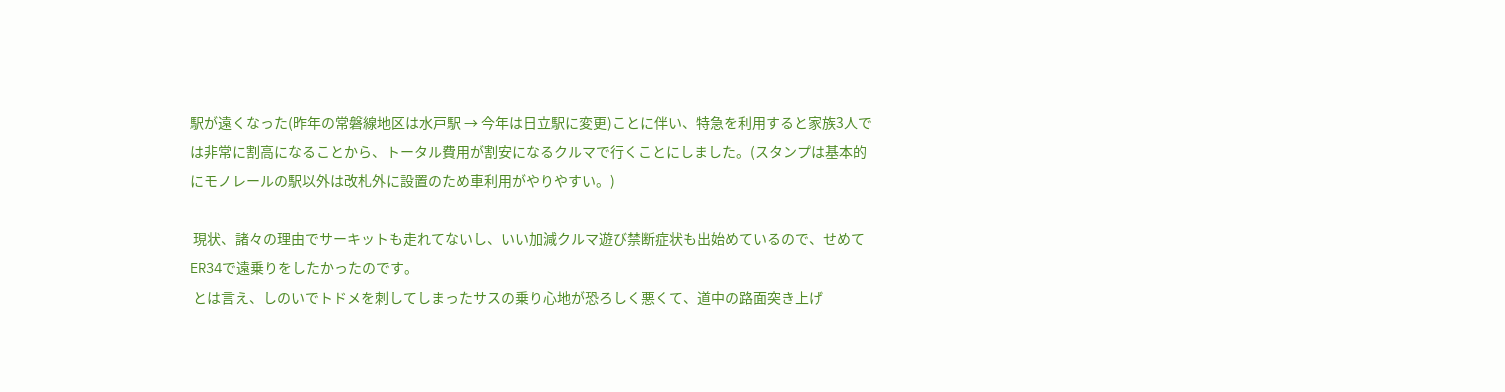駅が遠くなった(昨年の常磐線地区は水戸駅 → 今年は日立駅に変更)ことに伴い、特急を利用すると家族3人では非常に割高になることから、トータル費用が割安になるクルマで行くことにしました。(スタンプは基本的にモノレールの駅以外は改札外に設置のため車利用がやりやすい。)

 現状、諸々の理由でサーキットも走れてないし、いい加減クルマ遊び禁断症状も出始めているので、せめてER34で遠乗りをしたかったのです。
 とは言え、しのいでトドメを刺してしまったサスの乗り心地が恐ろしく悪くて、道中の路面突き上げ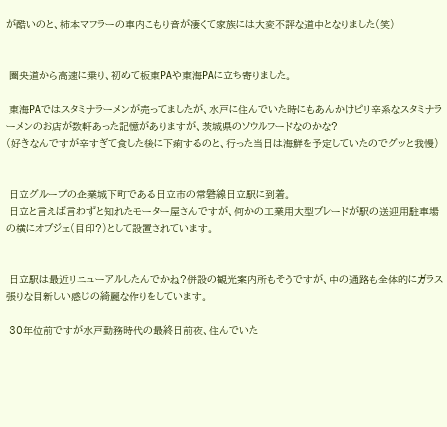が酷いのと、柿本マフラーの車内こもり音が凄くて家族には大変不評な道中となりました(笑)


 圏央道から高速に乗り、初めて板東PAや東海PAに立ち寄りました。

 東海PAではスタミナラーメンが売ってましたが、水戸に住んでいた時にもあんかけピリ辛系なスタミナラーメンのお店が数軒あった記憶がありますが、茨城県のソウルフードなのかな?
(好きなんですが辛すぎて食した後に下痢するのと、行った当日は海鮮を予定していたのでグッと我慢)


 日立グループの企業城下町である日立市の常磐線日立駅に到着。
 日立と言えば言わずと知れたモーター屋さんですが、何かの工業用大型ブレードが駅の送迎用駐車場の横にオブジェ(目印?)として設置されています。


 日立駅は最近リニューアルしたんでかね?併設の観光案内所もそうですが、中の通路も全体的にガラス張りな目新しい感じの綺麗な作りをしています。

 30年位前ですが水戸勤務時代の最終日前夜、住んでいた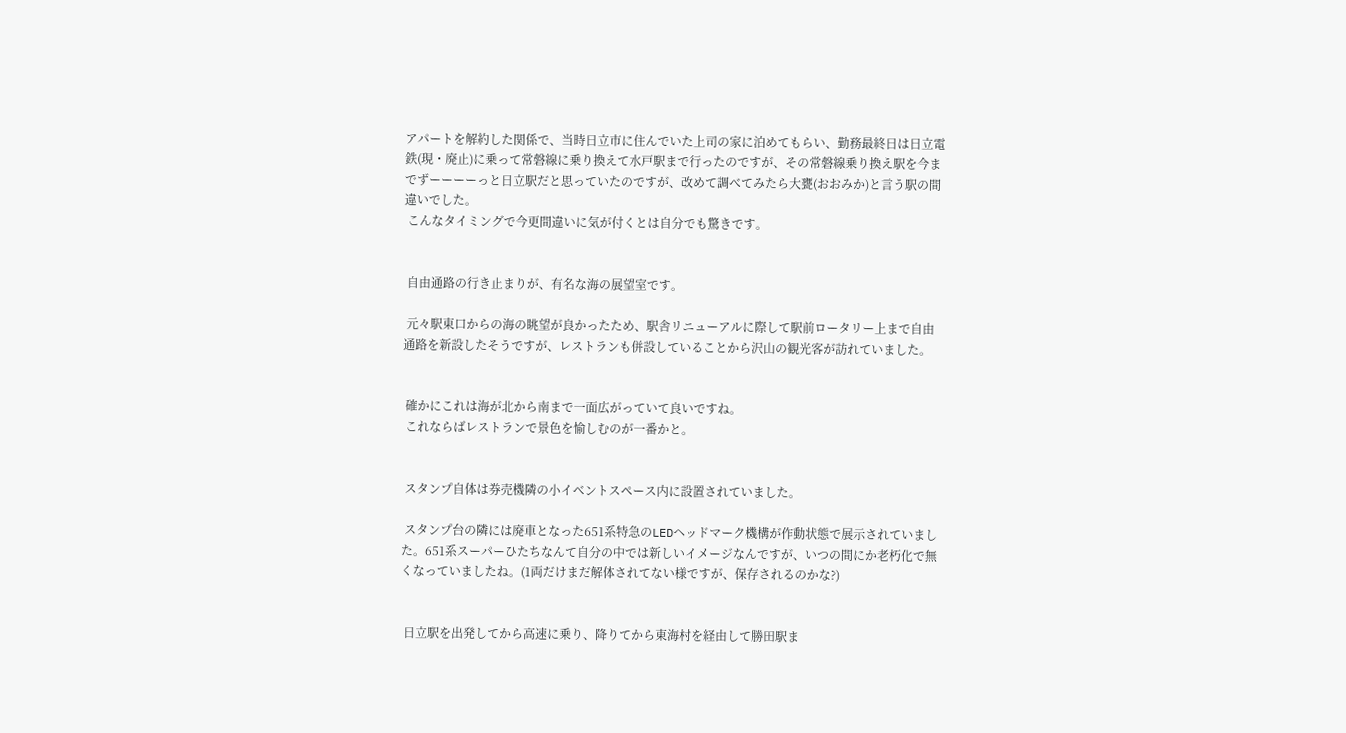アパートを解約した関係で、当時日立市に住んでいた上司の家に泊めてもらい、勤務最終日は日立電鉄(現・廃止)に乗って常磐線に乗り換えて水戸駅まで行ったのですが、その常磐線乗り換え駅を今までずーーーーっと日立駅だと思っていたのですが、改めて調べてみたら大甕(おおみか)と言う駅の間違いでした。
 こんなタイミングで今更間違いに気が付くとは自分でも驚きです。


 自由通路の行き止まりが、有名な海の展望室です。

 元々駅東口からの海の眺望が良かったため、駅舎リニューアルに際して駅前ロータリー上まで自由通路を新設したそうですが、レストランも併設していることから沢山の観光客が訪れていました。


 確かにこれは海が北から南まで一面広がっていて良いですね。
 これならばレストランで景色を愉しむのが一番かと。


 スタンプ自体は券売機隣の小イベントスペース内に設置されていました。

 スタンプ台の隣には廃車となった651系特急のLEDヘッドマーク機構が作動状態で展示されていました。651系スーパーひたちなんて自分の中では新しいイメージなんですが、いつの間にか老朽化で無くなっていましたね。(1両だけまだ解体されてない様ですが、保存されるのかな?)


 日立駅を出発してから高速に乗り、降りてから東海村を経由して勝田駅ま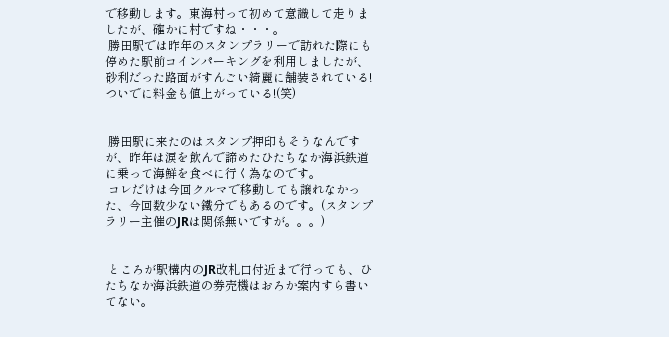で移動します。東海村って初めて意識して走りましたが、確かに村ですね・・・。
 勝田駅では昨年のスタンプラリーで訪れた際にも停めた駅前コインパーキングを利用しましたが、砂利だった路面がすんごい綺麗に舗装されている!ついでに料金も値上がっている!(笑)


 勝田駅に来たのはスタンプ押印もそうなんですが、昨年は涙を飲んで諦めたひたちなか海浜鉄道に乗って海鮮を食べに行く為なのです。
 コレだけは今回クルマで移動しても譲れなかった、今回数少ない鐵分でもあるのです。(スタンプラリー主催のJRは関係無いですが。。。)


 ところが駅構内のJR改札口付近まで行っても、ひたちなか海浜鉄道の券売機はおろか案内すら書いてない。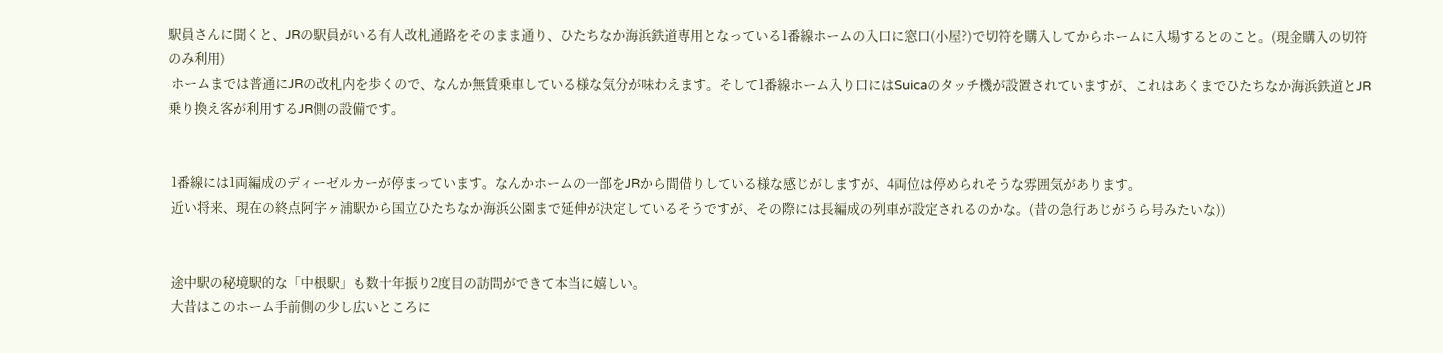駅員さんに聞くと、JRの駅員がいる有人改札通路をそのまま通り、ひたちなか海浜鉄道専用となっている1番線ホームの入口に窓口(小屋?)で切符を購入してからホームに入場するとのこと。(現金購入の切符のみ利用)
 ホームまでは普通にJRの改札内を歩くので、なんか無賃乗車している様な気分が味わえます。そして1番線ホーム入り口にはSuicaのタッチ機が設置されていますが、これはあくまでひたちなか海浜鉄道とJR乗り換え客が利用するJR側の設備です。


 1番線には1両編成のディーゼルカーが停まっています。なんかホームの一部をJRから間借りしている様な感じがしますが、4両位は停められそうな雰囲気があります。
 近い将来、現在の終点阿字ヶ浦駅から国立ひたちなか海浜公園まで延伸が決定しているそうですが、その際には長編成の列車が設定されるのかな。(昔の急行あじがうら号みたいな))


 途中駅の秘境駅的な「中根駅」も数十年振り2度目の訪問ができて本当に嬉しい。
 大昔はこのホーム手前側の少し広いところに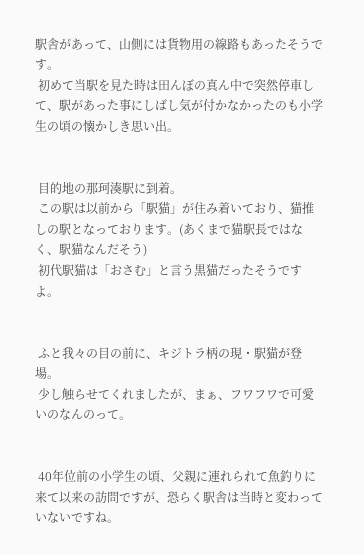駅舎があって、山側には貨物用の線路もあったそうです。
 初めて当駅を見た時は田んぼの真ん中で突然停車して、駅があった事にしばし気が付かなかったのも小学生の頃の懐かしき思い出。


 目的地の那珂湊駅に到着。
 この駅は以前から「駅猫」が住み着いており、猫推しの駅となっております。(あくまで猫駅長ではなく、駅猫なんだそう)
 初代駅猫は「おさむ」と言う黒猫だったそうですよ。


 ふと我々の目の前に、キジトラ柄の現・駅猫が登場。
 少し触らせてくれましたが、まぁ、フワフワで可愛いのなんのって。


 40年位前の小学生の頃、父親に連れられて魚釣りに来て以来の訪問ですが、恐らく駅舎は当時と変わっていないですね。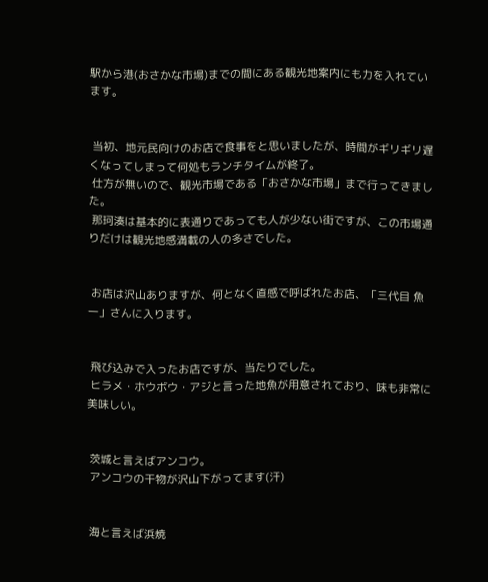駅から港(おさかな市場)までの間にある観光地案内にも力を入れています。


 当初、地元民向けのお店で食事をと思いましたが、時間がギリギリ遅くなってしまって何処もランチタイムが終了。
 仕方が無いので、観光市場である「おさかな市場」まで行ってきました。
 那珂湊は基本的に表通りであっても人が少ない街ですが、この市場通りだけは観光地感満載の人の多さでした。


 お店は沢山ありますが、何となく直感で呼ばれたお店、「三代目 魚一」さんに入ります。


 飛び込みで入ったお店ですが、当たりでした。
 ヒラメ・ホウボウ・アジと言った地魚が用意されており、味も非常に美味しい。


 茨城と言えばアンコウ。
 アンコウの干物が沢山下がってます(汗)


 海と言えば浜焼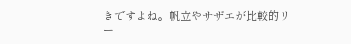きですよね。帆立やサザエが比較的リー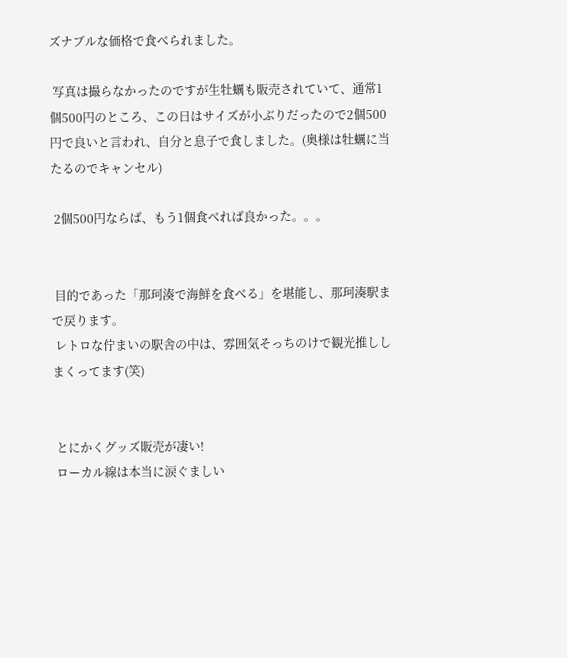ズナブルな価格で食べられました。

 写真は撮らなかったのですが生牡蠣も販売されていて、通常1個500円のところ、この日はサイズが小ぶりだったので2個500円で良いと言われ、自分と息子で食しました。(奥様は牡蠣に当たるのでキャンセル)

 2個500円ならば、もう1個食べれば良かった。。。


 目的であった「那珂湊で海鮮を食べる」を堪能し、那珂湊駅まで戻ります。
 レトロな佇まいの駅舎の中は、雰囲気そっちのけで観光推ししまくってます(笑)


 とにかくグッズ販売が凄い!
 ローカル線は本当に涙ぐましい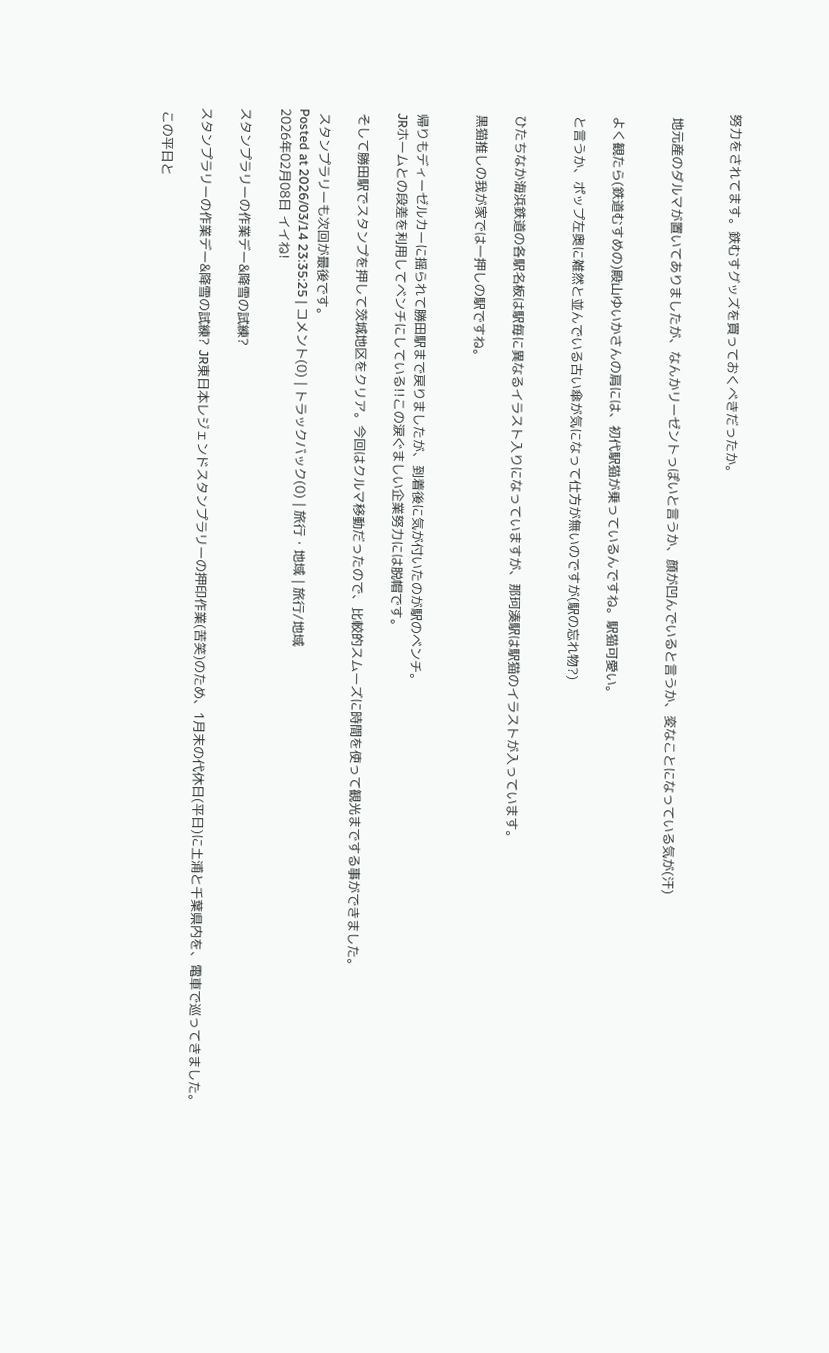努力をされてます。鉄むすグッズを買っておくべきだったか。


 地元産のダルマが置いてありましたが、なんかリーゼントっぽいと言うか、顔が凹んでいると言うか、変なことになっている気が(汗)


 よく観たら(鉄道むすめの)殿山ゆいかさんの肩には、初代駅猫が乗っているんですね。駅猫可愛い。

 と言うか、ポップ左奥に雑然と並んでいる古い傘が気になって仕方が無いのですが(駅の忘れ物?)


 ひたちなか海浜鉄道の各駅名板は駅毎に異なるイラスト入りになっていますが、那珂湊駅は駅猫のイラストが入っています。

 黒猫推しの我が家では一押しの駅ですね。


 帰りもディーゼルカーに揺られて勝田駅まで戻りましたが、到着後に気が付いたのが駅のベンチ。
 JRホームとの段差を利用してベンチにしている!!この涙ぐましい企業努力には脱帽です。

 そして勝田駅でスタンプを押して茨城地区をクリア。今回はクルマ移動だったので、比較的スムーズに時間を使って観光までする事ができました。

 スタンプラリーも次回が最後です。
Posted at 2026/03/14 23:35:25 | コメント(0) | トラックバック(0) | 旅行・地域 | 旅行/地域
2026年02月08日 イイね!

スタンプラリーの作業デー&降雪の試練?

スタンプラリーの作業デー&降雪の試練? JR東日本レジェンドスタンプラリーの押印作業(苦笑)のため、1月末の代休日(平日)に土浦と千葉県内を、電車で巡ってきました。

 この平日と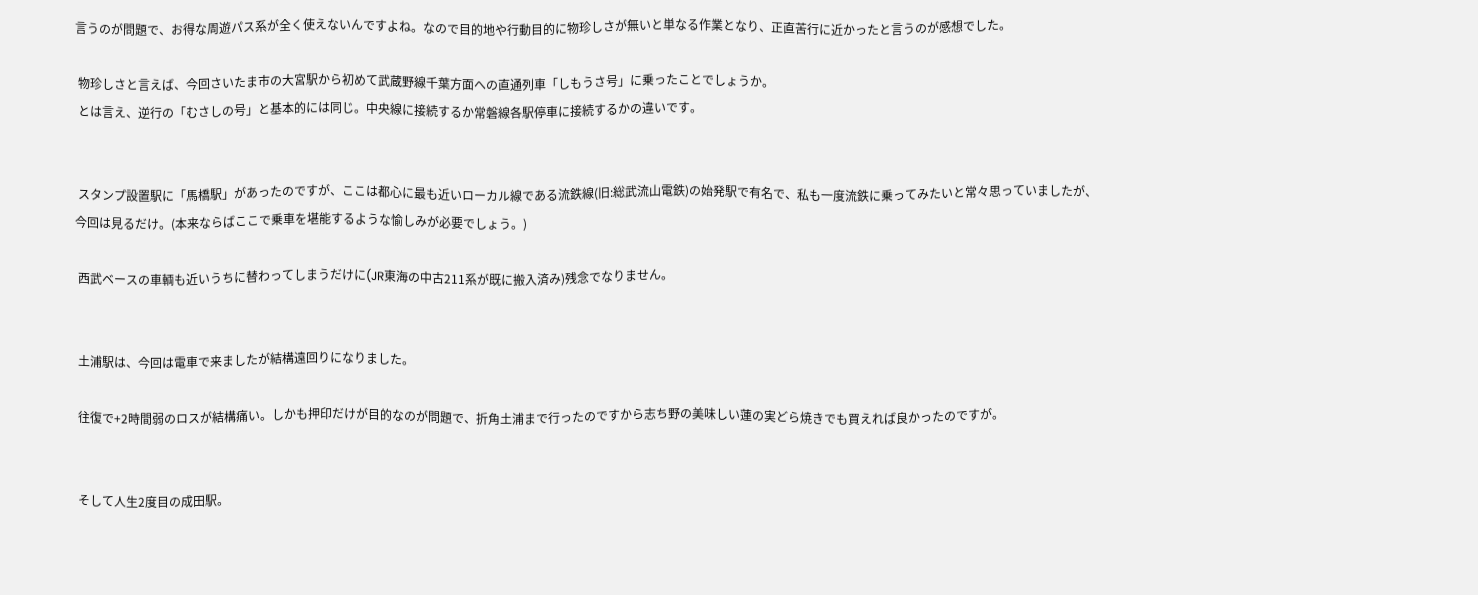言うのが問題で、お得な周遊パス系が全く使えないんですよね。なので目的地や行動目的に物珍しさが無いと単なる作業となり、正直苦行に近かったと言うのが感想でした。

 物珍しさと言えば、今回さいたま市の大宮駅から初めて武蔵野線千葉方面への直通列車「しもうさ号」に乗ったことでしょうか。
 とは言え、逆行の「むさしの号」と基本的には同じ。中央線に接続するか常磐線各駅停車に接続するかの違いです。


 スタンプ設置駅に「馬橋駅」があったのですが、ここは都心に最も近いローカル線である流鉄線(旧:総武流山電鉄)の始発駅で有名で、私も一度流鉄に乗ってみたいと常々思っていましたが、今回は見るだけ。(本来ならばここで乗車を堪能するような愉しみが必要でしょう。)

 西武ベースの車輌も近いうちに替わってしまうだけに(JR東海の中古211系が既に搬入済み)残念でなりません。


 土浦駅は、今回は電車で来ましたが結構遠回りになりました。

 往復で+2時間弱のロスが結構痛い。しかも押印だけが目的なのが問題で、折角土浦まで行ったのですから志ち野の美味しい蓮の実どら焼きでも買えれば良かったのですが。


 そして人生2度目の成田駅。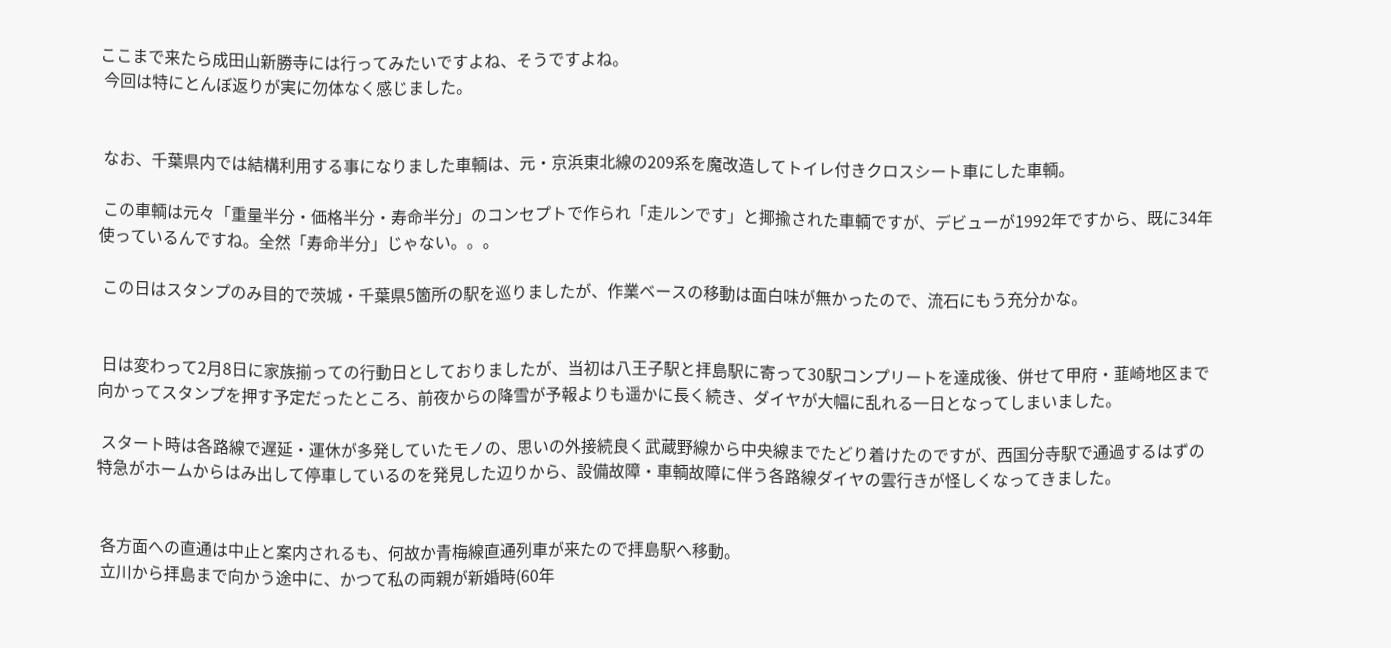ここまで来たら成田山新勝寺には行ってみたいですよね、そうですよね。
 今回は特にとんぼ返りが実に勿体なく感じました。


 なお、千葉県内では結構利用する事になりました車輌は、元・京浜東北線の209系を魔改造してトイレ付きクロスシート車にした車輌。

 この車輌は元々「重量半分・価格半分・寿命半分」のコンセプトで作られ「走ルンです」と揶揄された車輌ですが、デビューが1992年ですから、既に34年使っているんですね。全然「寿命半分」じゃない。。。

 この日はスタンプのみ目的で茨城・千葉県5箇所の駅を巡りましたが、作業ベースの移動は面白味が無かったので、流石にもう充分かな。


 日は変わって2月8日に家族揃っての行動日としておりましたが、当初は八王子駅と拝島駅に寄って30駅コンプリートを達成後、併せて甲府・韮崎地区まで向かってスタンプを押す予定だったところ、前夜からの降雪が予報よりも遥かに長く続き、ダイヤが大幅に乱れる一日となってしまいました。

 スタート時は各路線で遅延・運休が多発していたモノの、思いの外接続良く武蔵野線から中央線までたどり着けたのですが、西国分寺駅で通過するはずの特急がホームからはみ出して停車しているのを発見した辺りから、設備故障・車輌故障に伴う各路線ダイヤの雲行きが怪しくなってきました。


 各方面への直通は中止と案内されるも、何故か青梅線直通列車が来たので拝島駅へ移動。
 立川から拝島まで向かう途中に、かつて私の両親が新婚時(60年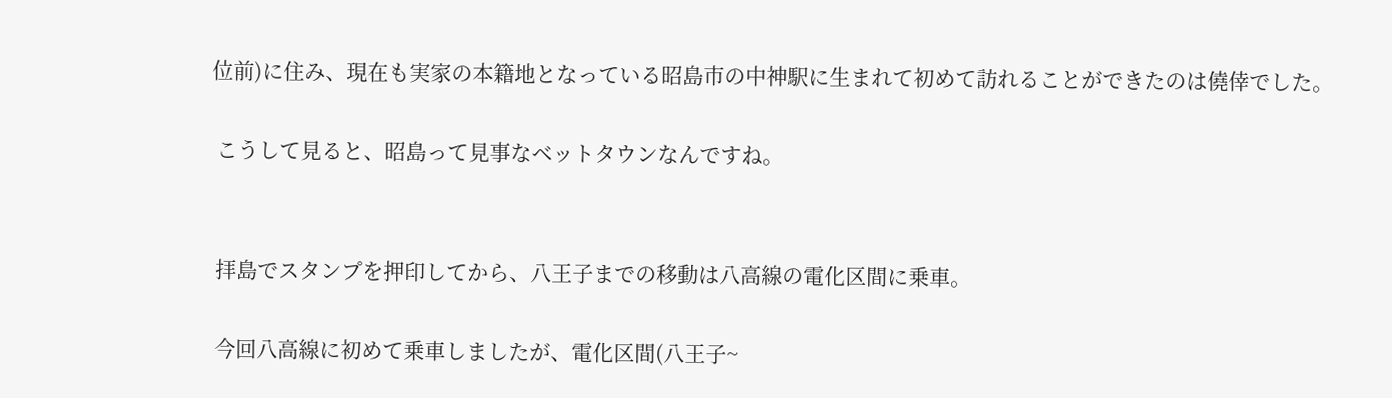位前)に住み、現在も実家の本籍地となっている昭島市の中神駅に生まれて初めて訪れることができたのは僥倖でした。

 こうして見ると、昭島って見事なベットタウンなんですね。


 拝島でスタンプを押印してから、八王子までの移動は八高線の電化区間に乗車。

 今回八高線に初めて乗車しましたが、電化区間(八王子~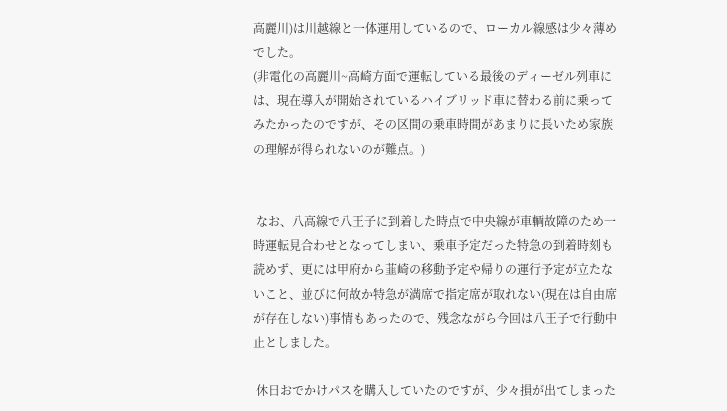高麗川)は川越線と一体運用しているので、ローカル線感は少々薄めでした。
(非電化の高麗川~高崎方面で運転している最後のディーゼル列車には、現在導入が開始されているハイブリッド車に替わる前に乗ってみたかったのですが、その区間の乗車時間があまりに長いため家族の理解が得られないのが難点。)


 なお、八高線で八王子に到着した時点で中央線が車輌故障のため一時運転見合わせとなってしまい、乗車予定だった特急の到着時刻も読めず、更には甲府から韮崎の移動予定や帰りの運行予定が立たないこと、並びに何故か特急が満席で指定席が取れない(現在は自由席が存在しない)事情もあったので、残念ながら今回は八王子で行動中止としました。

 休日おでかけパスを購入していたのですが、少々損が出てしまった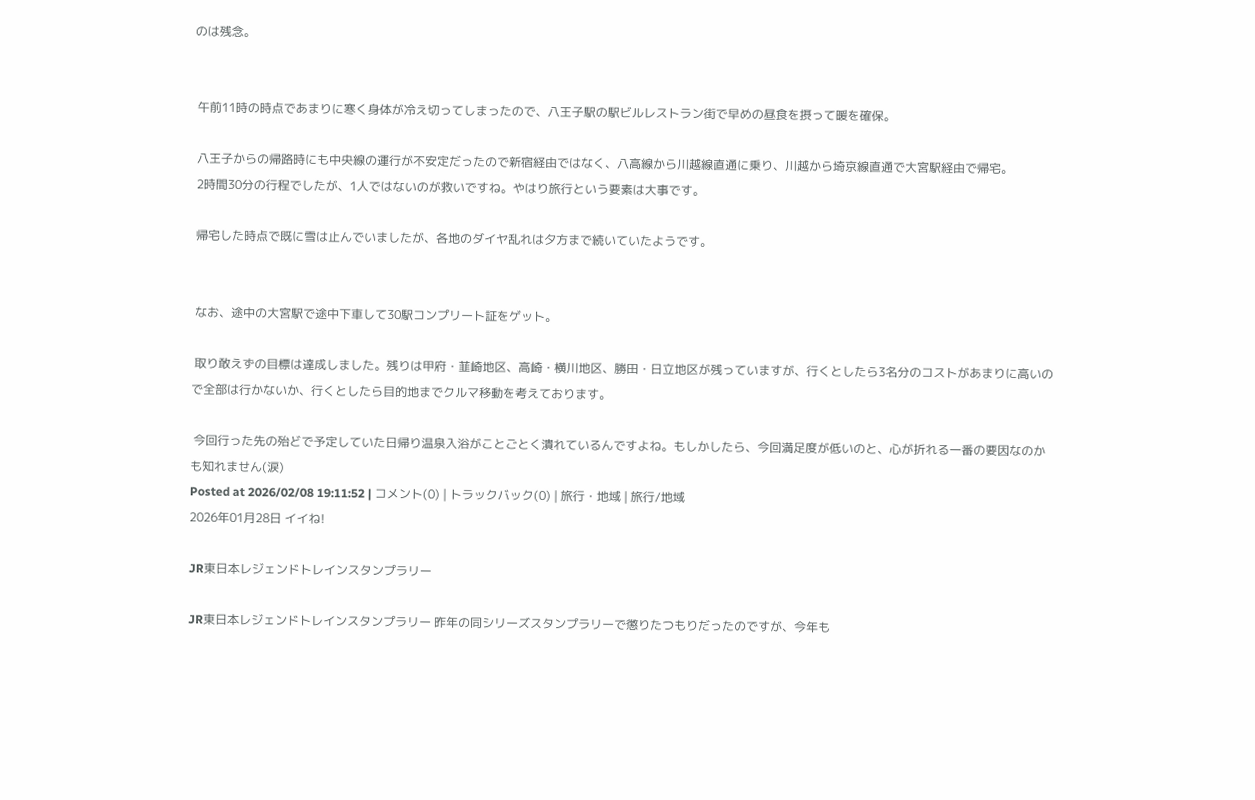のは残念。


 午前11時の時点であまりに寒く身体が冷え切ってしまったので、八王子駅の駅ビルレストラン街で早めの昼食を摂って暖を確保。

 八王子からの帰路時にも中央線の運行が不安定だったので新宿経由ではなく、八高線から川越線直通に乗り、川越から埼京線直通で大宮駅経由で帰宅。
 2時間30分の行程でしたが、1人ではないのが救いですね。やはり旅行という要素は大事です。

 帰宅した時点で既に雪は止んでいましたが、各地のダイヤ乱れは夕方まで続いていたようです。


 なお、途中の大宮駅で途中下車して30駅コンプリート証をゲット。

 取り敢えずの目標は達成しました。残りは甲府・韮崎地区、高崎・横川地区、勝田・日立地区が残っていますが、行くとしたら3名分のコストがあまりに高いので全部は行かないか、行くとしたら目的地までクルマ移動を考えております。

 今回行った先の殆どで予定していた日帰り温泉入浴がことごとく潰れているんですよね。もしかしたら、今回満足度が低いのと、心が折れる一番の要因なのかも知れません(涙)
Posted at 2026/02/08 19:11:52 | コメント(0) | トラックバック(0) | 旅行・地域 | 旅行/地域
2026年01月28日 イイね!

JR東日本レジェンドトレインスタンプラリー

JR東日本レジェンドトレインスタンプラリー 昨年の同シリーズスタンプラリーで懲りたつもりだったのですが、今年も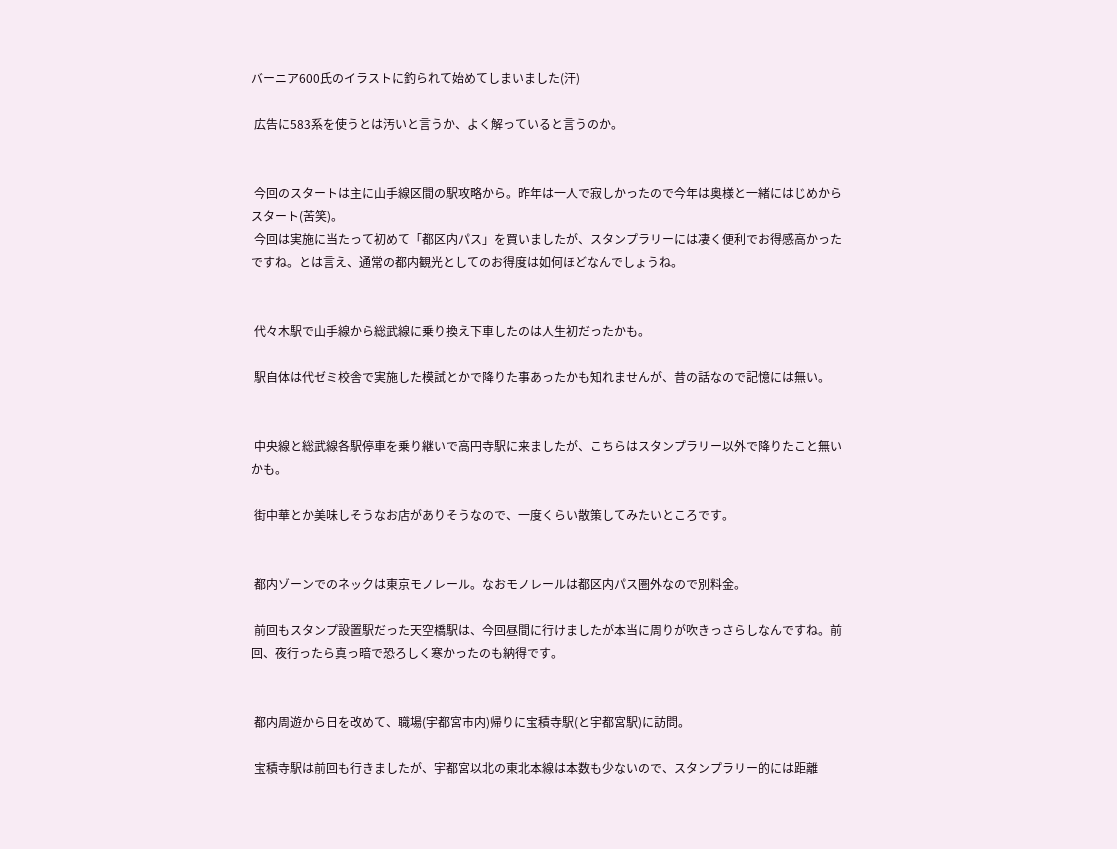バーニア600氏のイラストに釣られて始めてしまいました(汗)

 広告に583系を使うとは汚いと言うか、よく解っていると言うのか。


 今回のスタートは主に山手線区間の駅攻略から。昨年は一人で寂しかったので今年は奥様と一緒にはじめからスタート(苦笑)。
 今回は実施に当たって初めて「都区内パス」を買いましたが、スタンプラリーには凄く便利でお得感高かったですね。とは言え、通常の都内観光としてのお得度は如何ほどなんでしょうね。


 代々木駅で山手線から総武線に乗り換え下車したのは人生初だったかも。

 駅自体は代ゼミ校舎で実施した模試とかで降りた事あったかも知れませんが、昔の話なので記憶には無い。


 中央線と総武線各駅停車を乗り継いで高円寺駅に来ましたが、こちらはスタンプラリー以外で降りたこと無いかも。

 街中華とか美味しそうなお店がありそうなので、一度くらい散策してみたいところです。


 都内ゾーンでのネックは東京モノレール。なおモノレールは都区内パス圏外なので別料金。

 前回もスタンプ設置駅だった天空橋駅は、今回昼間に行けましたが本当に周りが吹きっさらしなんですね。前回、夜行ったら真っ暗で恐ろしく寒かったのも納得です。


 都内周遊から日を改めて、職場(宇都宮市内)帰りに宝積寺駅(と宇都宮駅)に訪問。

 宝積寺駅は前回も行きましたが、宇都宮以北の東北本線は本数も少ないので、スタンプラリー的には距離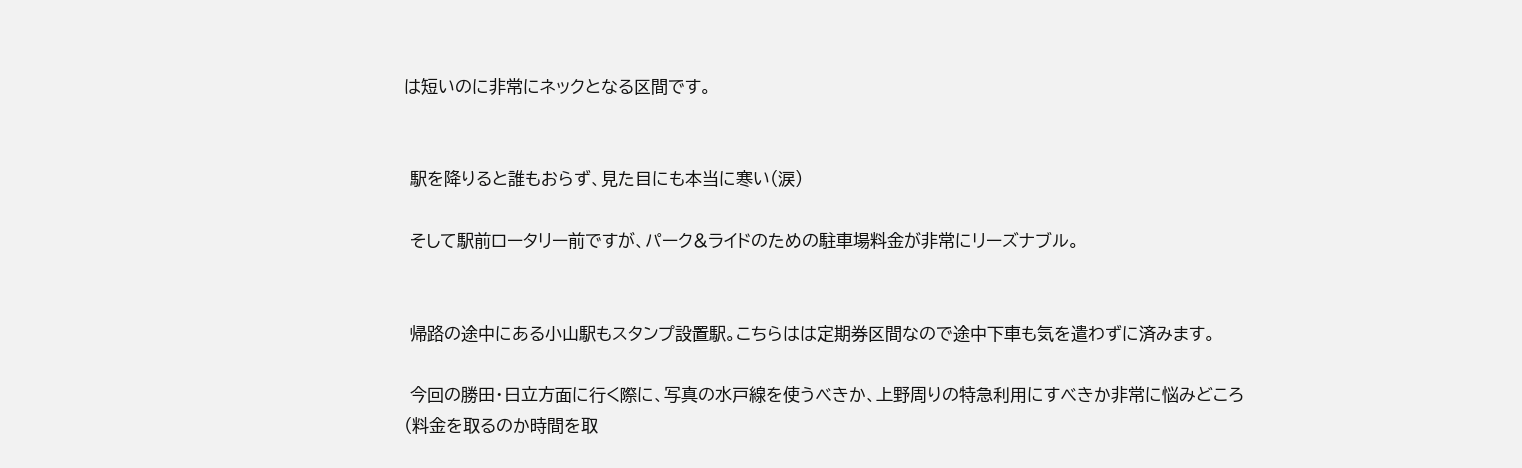は短いのに非常にネックとなる区間です。


 駅を降りると誰もおらず、見た目にも本当に寒い(涙)

 そして駅前ロータリー前ですが、パーク&ライドのための駐車場料金が非常にリーズナブル。


 帰路の途中にある小山駅もスタンプ設置駅。こちらはは定期券区間なので途中下車も気を遣わずに済みます。

 今回の勝田・日立方面に行く際に、写真の水戸線を使うべきか、上野周りの特急利用にすべきか非常に悩みどころ(料金を取るのか時間を取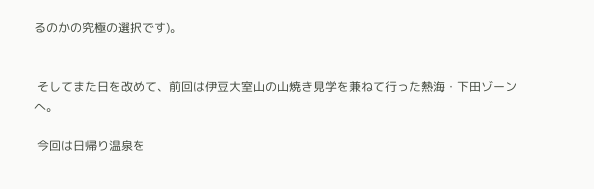るのかの究極の選択です)。


 そしてまた日を改めて、前回は伊豆大室山の山焼き見学を兼ねて行った熱海・下田ゾーンへ。

 今回は日帰り温泉を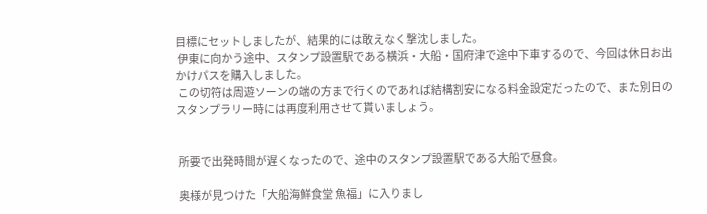目標にセットしましたが、結果的には敢えなく撃沈しました。
 伊東に向かう途中、スタンプ設置駅である横浜・大船・国府津で途中下車するので、今回は休日お出かけパスを購入しました。
 この切符は周遊ソーンの端の方まで行くのであれば結構割安になる料金設定だったので、また別日のスタンプラリー時には再度利用させて貰いましょう。


 所要で出発時間が遅くなったので、途中のスタンプ設置駅である大船で昼食。

 奥様が見つけた「大船海鮮食堂 魚福」に入りまし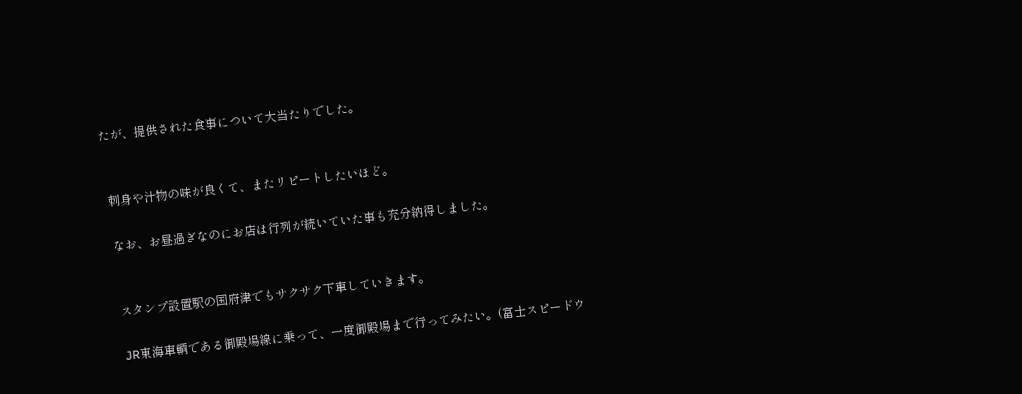たが、提供された食事について大当たりでした。


 刺身や汁物の味が良くて、またリピートしたいほど。

 なお、お昼過ぎなのにお店は行列が続いていた事も充分納得しました。


 スタンプ設置駅の国府津でもサクサク下車していきます。

 JR東海車輌である御殿場線に乗って、一度御殿場まで行ってみたい。(富士スピードウ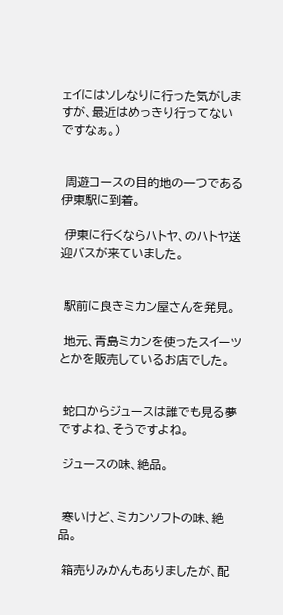ェイにはソレなりに行った気がしますが、最近はめっきり行ってないですなぁ。)


 周遊コースの目的地の一つである伊東駅に到着。

 伊東に行くならハトヤ、のハトヤ送迎バスが来ていました。


 駅前に良きミカン屋さんを発見。

 地元、青島ミカンを使ったスイーツとかを販売しているお店でした。


 蛇口からジュースは誰でも見る夢ですよね、そうですよね。

 ジュースの味、絶品。


 寒いけど、ミカンソフトの味、絶品。

 箱売りみかんもありましたが、配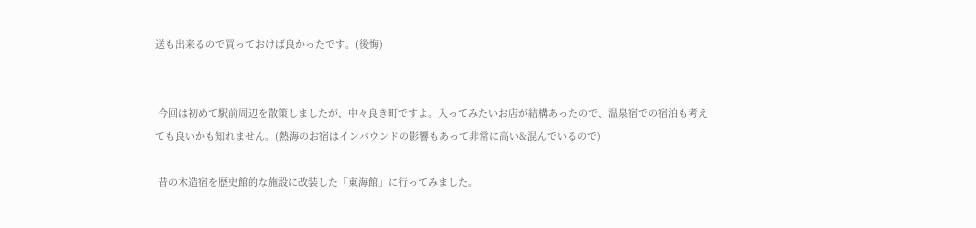送も出来るので買っておけば良かったです。(後悔)


 今回は初めて駅前周辺を散策しましたが、中々良き町ですよ。入ってみたいお店が結構あったので、温泉宿での宿泊も考えても良いかも知れません。(熱海のお宿はインバウンドの影響もあって非常に高い&混んでいるので)

 昔の木造宿を歴史館的な施設に改装した「東海館」に行ってみました。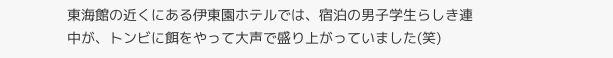東海館の近くにある伊東園ホテルでは、宿泊の男子学生らしき連中が、トンビに餌をやって大声で盛り上がっていました(笑)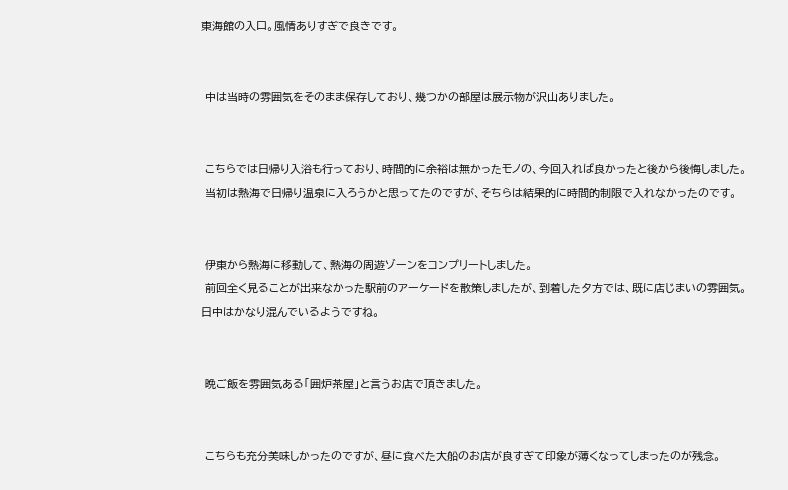東海館の入口。風情ありすぎで良きです。


 中は当時の雰囲気をそのまま保存しており、幾つかの部屋は展示物が沢山ありました。


 こちらでは日帰り入浴も行っており、時間的に余裕は無かったモノの、今回入れば良かったと後から後悔しました。
 当初は熱海で日帰り温泉に入ろうかと思ってたのですが、そちらは結果的に時間的制限で入れなかったのです。


 伊東から熱海に移動して、熱海の周遊ゾーンをコンプリートしました。
 前回全く見ることが出来なかった駅前のアーケードを散策しましたが、到着した夕方では、既に店じまいの雰囲気。日中はかなり混んでいるようですね。


 晩ご飯を雰囲気ある「囲炉茶屋」と言うお店で頂きました。


 こちらも充分美味しかったのですが、昼に食べた大船のお店が良すぎて印象が薄くなってしまったのが残念。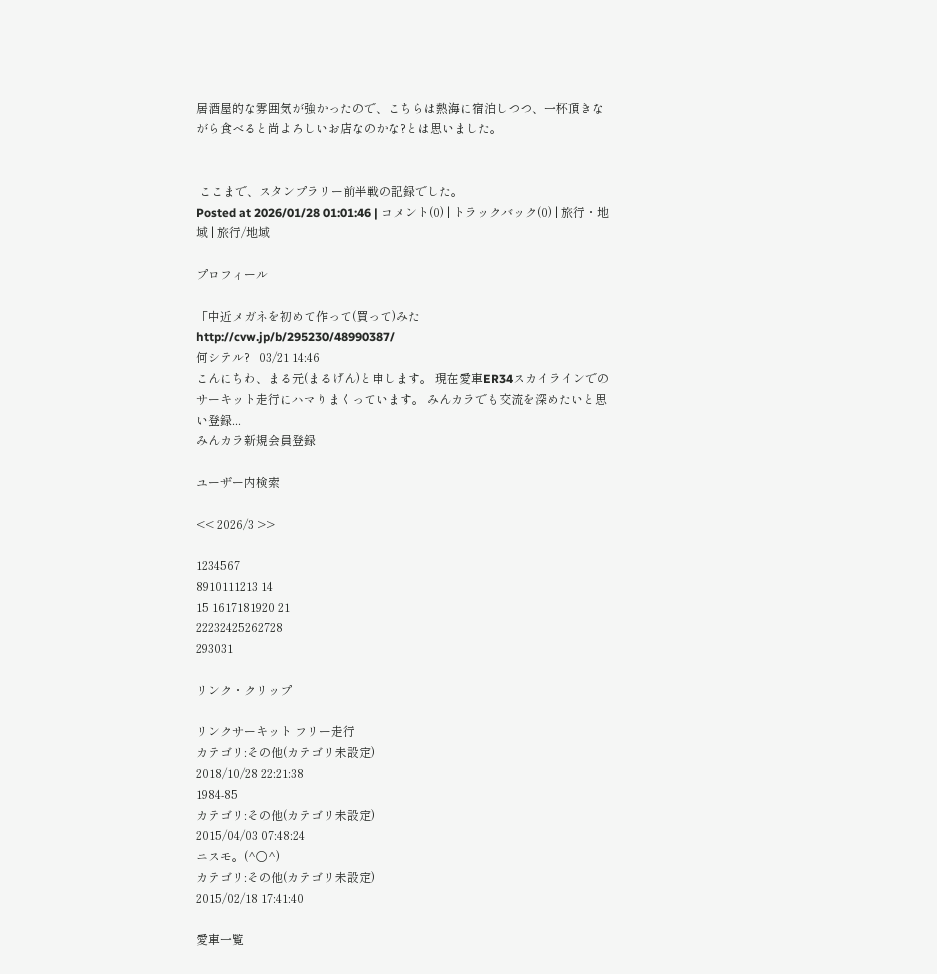居酒屋的な雰囲気が強かったので、こちらは熱海に宿泊しつつ、一杯頂きながら食べると尚よろしいお店なのかな?とは思いました。


 ここまで、スタンプラリー前半戦の記録でした。
Posted at 2026/01/28 01:01:46 | コメント(0) | トラックバック(0) | 旅行・地域 | 旅行/地域

プロフィール

「中近メガネを初めて作って(買って)みた http://cvw.jp/b/295230/48990387/
何シテル?   03/21 14:46
こんにちわ、まる元(まるげん)と申します。 現在愛車ER34スカイラインでのサーキット走行にハマりまくっています。 みんカラでも交流を深めたいと思い登録...
みんカラ新規会員登録

ユーザー内検索

<< 2026/3 >>

1234567
8910111213 14
15 1617181920 21
22232425262728
293031

リンク・クリップ

リンクサーキット フリー走行
カテゴリ:その他(カテゴリ未設定)
2018/10/28 22:21:38
1984-85
カテゴリ:その他(カテゴリ未設定)
2015/04/03 07:48:24
ニスモ。(^○^)
カテゴリ:その他(カテゴリ未設定)
2015/02/18 17:41:40

愛車一覧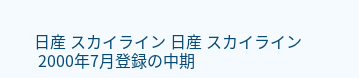日産 スカイライン 日産 スカイライン
 2000年7月登録の中期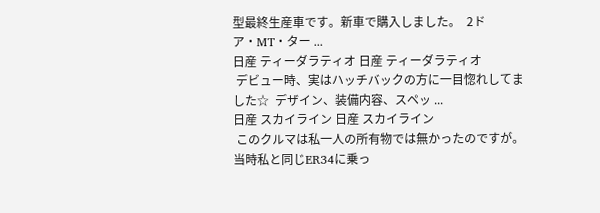型最終生産車です。新車で購入しました。  2ドア・MT・ター ...
日産 ティーダラティオ 日産 ティーダラティオ
 デビュー時、実はハッチバックの方に一目惚れしてました☆  デザイン、装備内容、スペッ ...
日産 スカイライン 日産 スカイライン
 このクルマは私一人の所有物では無かったのですが。  当時私と同じER34に乗っ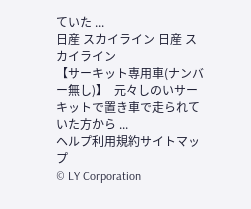ていた ...
日産 スカイライン 日産 スカイライン
【サーキット専用車(ナンバー無し)】  元々しのいサーキットで置き車で走られていた方から ...
ヘルプ利用規約サイトマップ
© LY Corporation